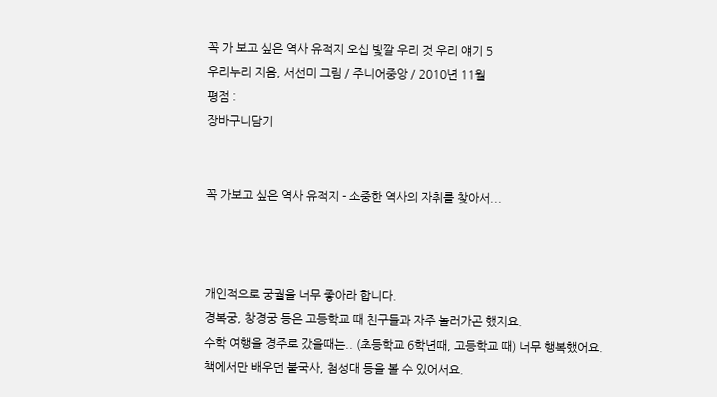꼭 가 보고 싶은 역사 유적지 오십 빛깔 우리 것 우리 얘기 5
우리누리 지음, 서선미 그림 / 주니어중앙 / 2010년 11월
평점 :
장바구니담기


꼭 가보고 싶은 역사 유적지 - 소중한 역사의 자취를 찾아서...



개인적으로 궁궐을 너무 좋아라 합니다.
경복궁, 창경궁 등은 고등학교 때 친구들과 자주 놀러가곤 했지요.
수학 여행을 경주로 갔을때는.. (초등학교 6학년때, 고등학교 때) 너무 행복했어요.
책에서만 배우던 불국사, 첨성대 등을 볼 수 있어서요.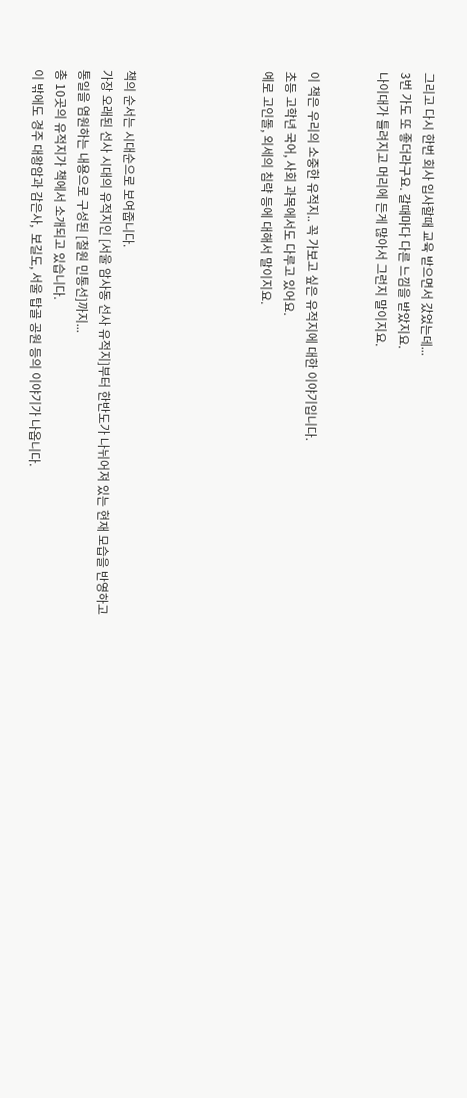그리고 다시 한번 회사 입사할때 교육 받으면서 갔었는데...
3번 가도 또 좋더라구요. 갈때마다 다른 느낌을 받았지요.
나이대가 틀려지고 머리에 든게 많아서 그런지 말이지요.


이 책은 우리의 소중한 유적지.. 꼭 가보고 싶은 유적지에 대한 이야기입니다.
초등 고학년 국어, 사회 과목에서도 다루고 있어요.
예로 고인돌, 외세의 침략 등에 대해서 말이지요.





책의 순서는 시대순으로 보여줍니다.
가장 오래된 선사 시대의 유적지인 [서울 암사동 선사 유적지]부터 한반도가 나뉘어져 있는 현재 모습을 반영하고 통일을 염원하는 내용으로 구성된 [철원 민통선]까지...
총 10곳의 유적지가 책에서 소개되고 있습니다.
이 밖에도 경주 대왕암과 감은사,  보길도, 서울 탑골 공원 등의 이야기가 나옵니다.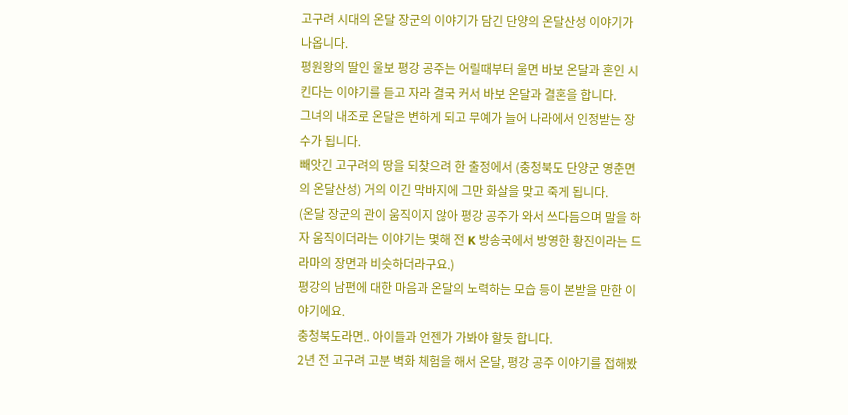고구려 시대의 온달 장군의 이야기가 담긴 단양의 온달산성 이야기가 나옵니다.
평원왕의 딸인 울보 평강 공주는 어릴때부터 울면 바보 온달과 혼인 시킨다는 이야기를 듣고 자라 결국 커서 바보 온달과 결혼을 합니다.
그녀의 내조로 온달은 변하게 되고 무예가 늘어 나라에서 인정받는 장수가 됩니다.
빼앗긴 고구려의 땅을 되찾으려 한 출정에서 (충청북도 단양군 영춘면의 온달산성) 거의 이긴 막바지에 그만 화살을 맞고 죽게 됩니다.
(온달 장군의 관이 움직이지 않아 평강 공주가 와서 쓰다듬으며 말을 하자 움직이더라는 이야기는 몇해 전 K 방송국에서 방영한 황진이라는 드라마의 장면과 비슷하더라구요.)
평강의 남편에 대한 마음과 온달의 노력하는 모습 등이 본받을 만한 이야기에요.
충청북도라면.. 아이들과 언젠가 가봐야 할듯 합니다.
2년 전 고구려 고분 벽화 체험을 해서 온달, 평강 공주 이야기를 접해봤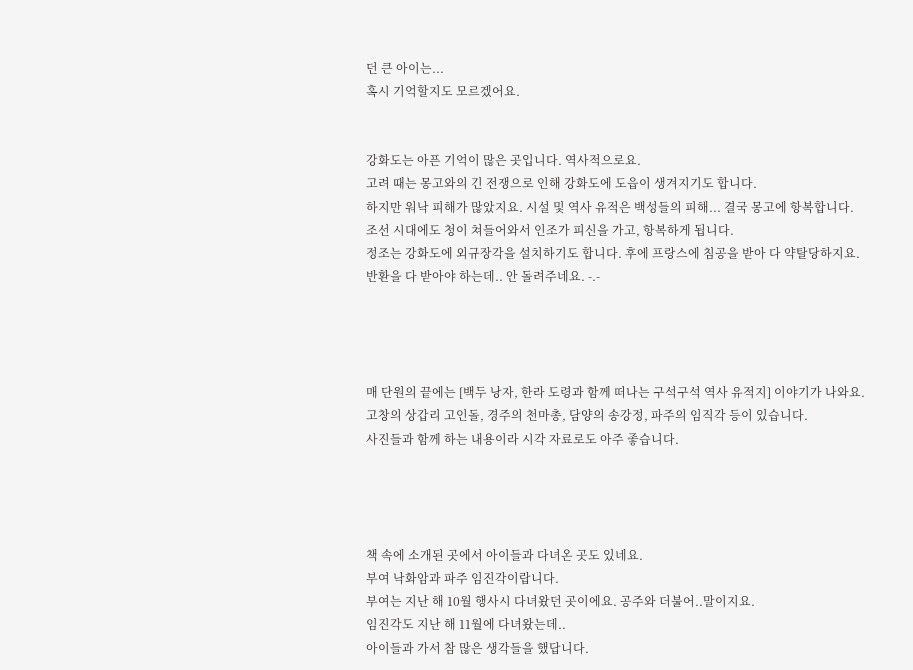던 큰 아이는...
혹시 기억할지도 모르겠어요.


강화도는 아픈 기억이 많은 곳입니다. 역사적으로요.
고려 때는 몽고와의 긴 전쟁으로 인해 강화도에 도읍이 생겨지기도 합니다.
하지만 워낙 피해가 많았지요. 시설 및 역사 유적은 백성들의 피해... 결국 몽고에 항복합니다.
조선 시대에도 청이 쳐들어와서 인조가 피신을 가고, 항복하게 됩니다.
정조는 강화도에 외규장각을 설치하기도 합니다. 후에 프랑스에 침공을 받아 다 약탈당하지요.
반환을 다 받아야 하는데.. 안 돌려주네요. -.-




매 단원의 끝에는 [백두 낭자, 한라 도령과 함께 떠나는 구석구석 역사 유적지] 이야기가 나와요.
고창의 상갑리 고인돌, 경주의 천마총, 담양의 송강정, 파주의 임직각 등이 있습니다.
사진들과 함께 하는 내용이라 시각 자료로도 아주 좋습니다.




책 속에 소개된 곳에서 아이들과 다녀온 곳도 있네요.
부여 낙화암과 파주 임진각이랍니다.
부여는 지난 해 10월 행사시 다녀왔던 곳이에요. 공주와 더불어..말이지요.
임진각도 지난 해 11월에 다녀왔는데..
아이들과 가서 참 많은 생각들을 했답니다.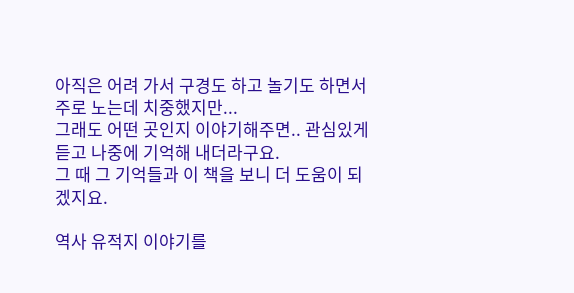아직은 어려 가서 구경도 하고 놀기도 하면서 주로 노는데 치중했지만...
그래도 어떤 곳인지 이야기해주면.. 관심있게 듣고 나중에 기억해 내더라구요.
그 때 그 기억들과 이 책을 보니 더 도움이 되겠지요.

역사 유적지 이야기를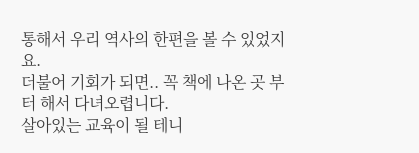통해서 우리 역사의 한편을 볼 수 있었지요.
더불어 기회가 되면.. 꼭 책에 나온 곳 부터 해서 다녀오렵니다.
살아있는 교육이 될 테니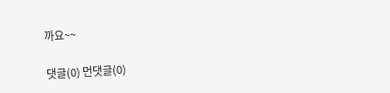까요~~

댓글(0) 먼댓글(0)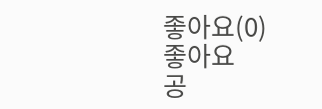좋아요(0)
좋아요
공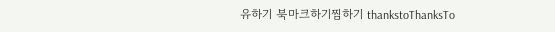유하기 북마크하기찜하기 thankstoThanksTo